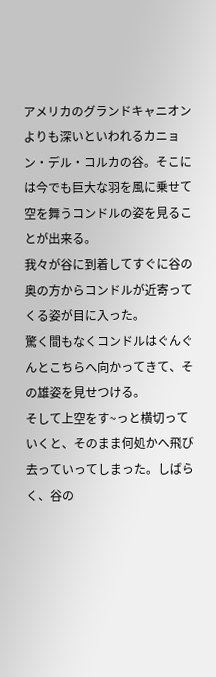アメリカのグランドキャニオンよりも深いといわれるカニョン・デル・コルカの谷。そこには今でも巨大な羽を風に乗せて空を舞うコンドルの姿を見ることが出来る。
我々が谷に到着してすぐに谷の奥の方からコンドルが近寄ってくる姿が目に入った。
驚く間もなくコンドルはぐんぐんとこちらへ向かってきて、その雄姿を見せつける。
そして上空をす~っと横切っていくと、そのまま何処かへ飛び去っていってしまった。しばらく、谷の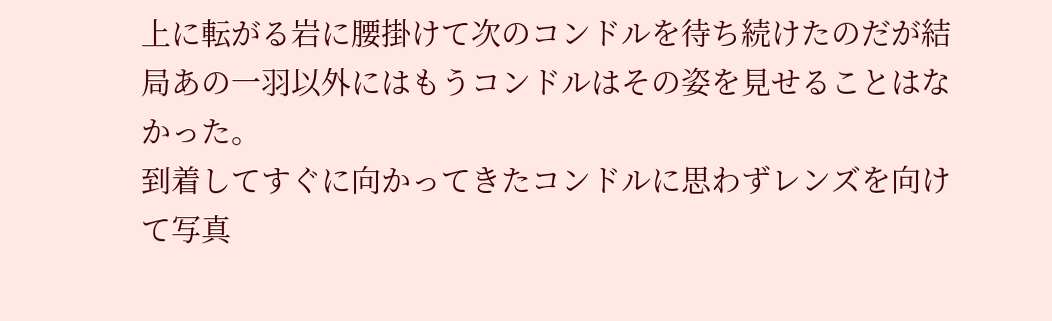上に転がる岩に腰掛けて次のコンドルを待ち続けたのだが結局あの一羽以外にはもうコンドルはその姿を見せることはなかった。
到着してすぐに向かってきたコンドルに思わずレンズを向けて写真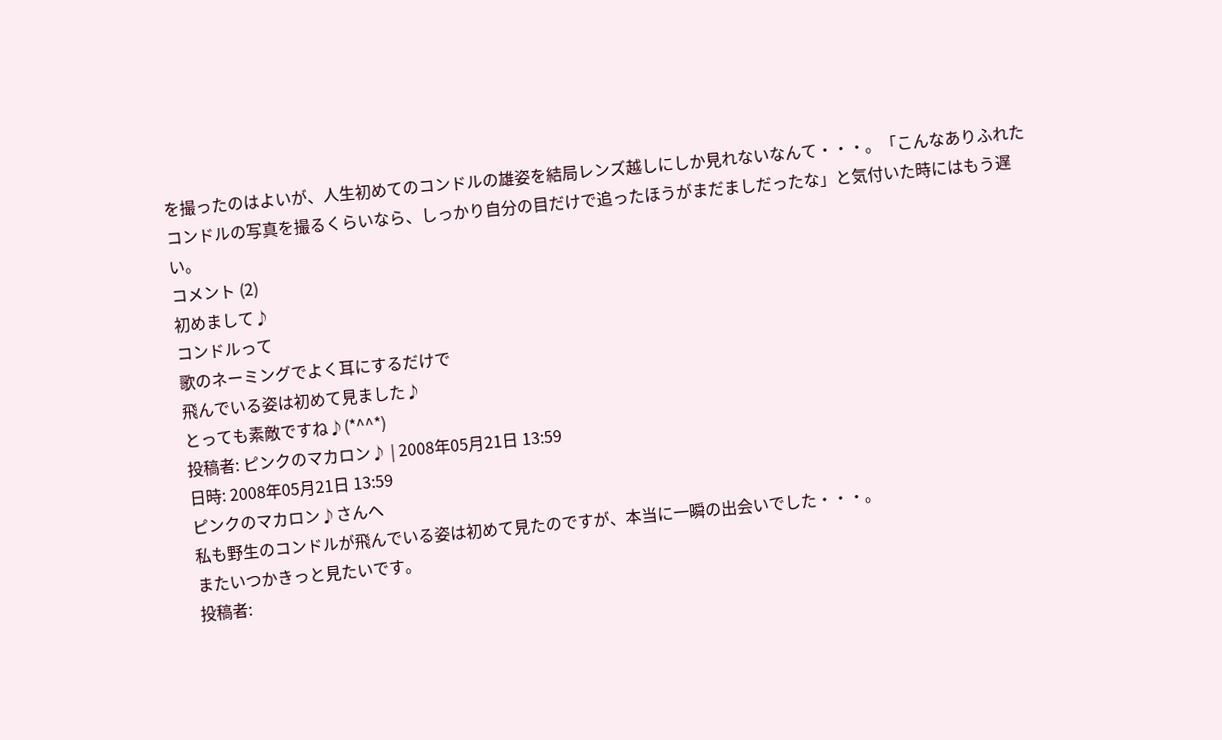を撮ったのはよいが、人生初めてのコンドルの雄姿を結局レンズ越しにしか見れないなんて・・・。「こんなありふれたコンドルの写真を撮るくらいなら、しっかり自分の目だけで追ったほうがまだましだったな」と気付いた時にはもう遅い。
コメント (2)
初めまして♪
コンドルって
歌のネーミングでよく耳にするだけで
飛んでいる姿は初めて見ました♪
とっても素敵ですね♪(*^^*)
投稿者: ピンクのマカロン♪ | 2008年05月21日 13:59
日時: 2008年05月21日 13:59
ピンクのマカロン♪さんへ
私も野生のコンドルが飛んでいる姿は初めて見たのですが、本当に一瞬の出会いでした・・・。
またいつかきっと見たいです。
投稿者: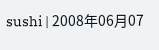sushi | 2008年06月07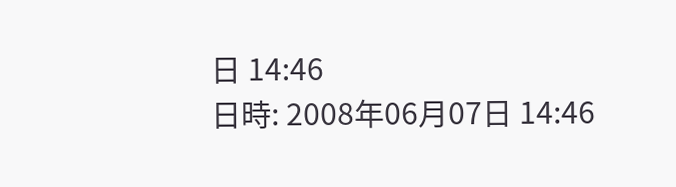日 14:46
日時: 2008年06月07日 14:46